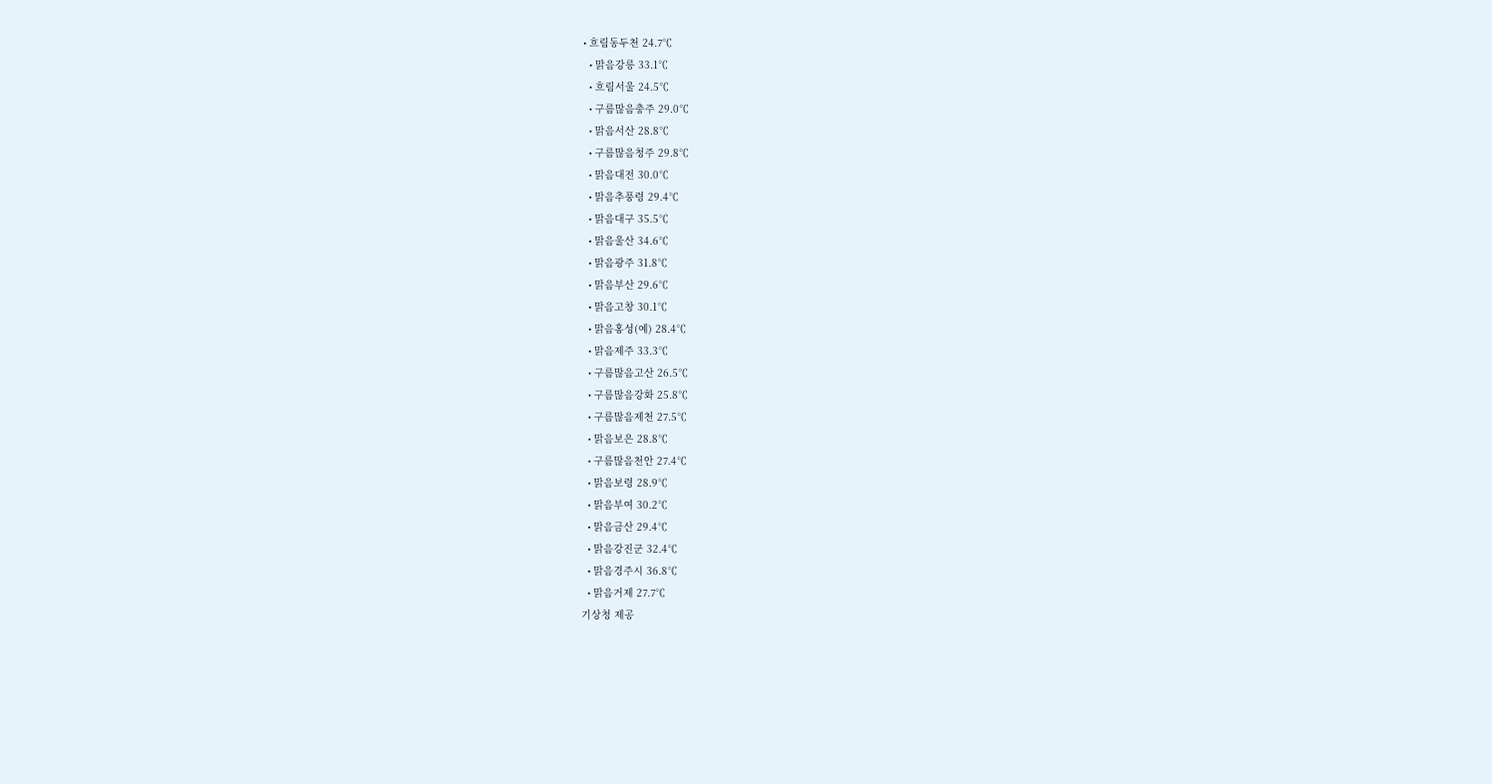• 흐림동두천 24.7℃
  • 맑음강릉 33.1℃
  • 흐림서울 24.5℃
  • 구름많음충주 29.0℃
  • 맑음서산 28.8℃
  • 구름많음청주 29.8℃
  • 맑음대전 30.0℃
  • 맑음추풍령 29.4℃
  • 맑음대구 35.5℃
  • 맑음울산 34.6℃
  • 맑음광주 31.8℃
  • 맑음부산 29.6℃
  • 맑음고창 30.1℃
  • 맑음홍성(예) 28.4℃
  • 맑음제주 33.3℃
  • 구름많음고산 26.5℃
  • 구름많음강화 25.8℃
  • 구름많음제천 27.5℃
  • 맑음보은 28.8℃
  • 구름많음천안 27.4℃
  • 맑음보령 28.9℃
  • 맑음부여 30.2℃
  • 맑음금산 29.4℃
  • 맑음강진군 32.4℃
  • 맑음경주시 36.8℃
  • 맑음거제 27.7℃
기상청 제공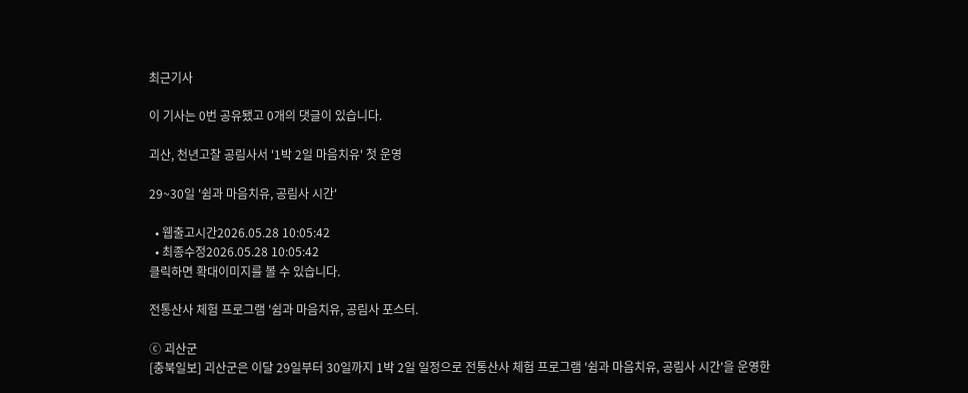최근기사

이 기사는 0번 공유됐고 0개의 댓글이 있습니다.

괴산, 천년고찰 공림사서 '1박 2일 마음치유' 첫 운영

29~30일 '쉼과 마음치유, 공림사 시간'

  • 웹출고시간2026.05.28 10:05:42
  • 최종수정2026.05.28 10:05:42
클릭하면 확대이미지를 볼 수 있습니다.

전통산사 체험 프로그램 '쉼과 마음치유, 공림사 포스터.

ⓒ 괴산군
[충북일보] 괴산군은 이달 29일부터 30일까지 1박 2일 일정으로 전통산사 체험 프로그램 '쉼과 마음치유, 공림사 시간'을 운영한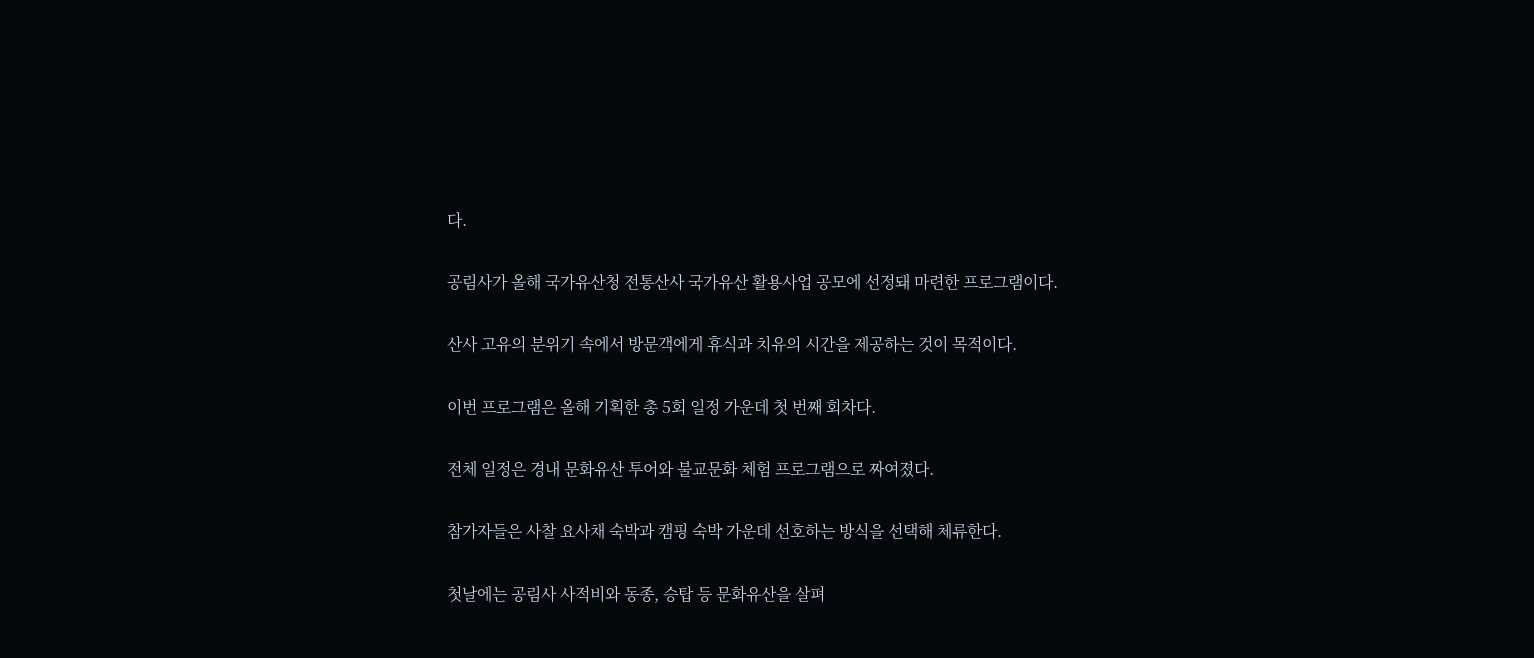다.

공림사가 올해 국가유산청 전통산사 국가유산 활용사업 공모에 선정돼 마련한 프로그램이다.

산사 고유의 분위기 속에서 방문객에게 휴식과 치유의 시간을 제공하는 것이 목적이다.

이번 프로그램은 올해 기획한 총 5회 일정 가운데 첫 번째 회차다.

전체 일정은 경내 문화유산 투어와 불교문화 체험 프로그램으로 짜여졌다.

참가자들은 사찰 요사채 숙박과 캠핑 숙박 가운데 선호하는 방식을 선택해 체류한다.

첫날에는 공림사 사적비와 동종, 승탑 등 문화유산을 살펴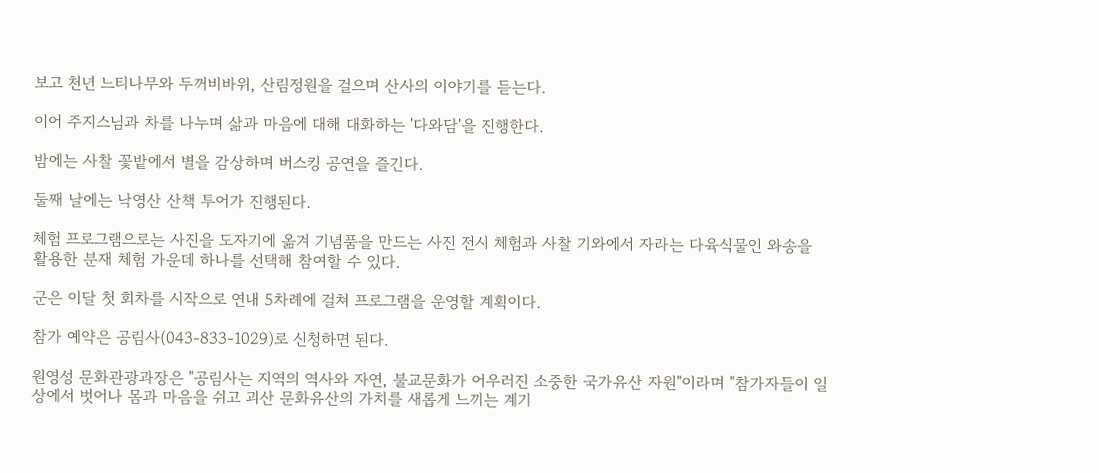보고 천년 느티나무와 두꺼비바위, 산림정원을 걸으며 산사의 이야기를 듣는다.

이어 주지스님과 차를 나누며 삶과 마음에 대해 대화하는 '다와담'을 진행한다.

밤에는 사찰 꽃밭에서 별을 감상하며 버스킹 공연을 즐긴다.

둘째 날에는 낙영산 산책 투어가 진행된다.

체험 프로그램으로는 사진을 도자기에 옮겨 기념품을 만드는 사진 전시 체험과 사찰 기와에서 자라는 다육식물인 와송을 활용한 분재 체험 가운데 하나를 선택해 참여할 수 있다.

군은 이달 첫 회차를 시작으로 연내 5차례에 걸쳐 프로그램을 운영할 계획이다.

참가 예약은 공림사(043-833-1029)로 신청하면 된다.

원영성 문화관광과장은 "공림사는 지역의 역사와 자연, 불교문화가 어우러진 소중한 국가유산 자원"이라며 "참가자들이 일상에서 벗어나 몸과 마음을 쉬고 괴산 문화유산의 가치를 새롭게 느끼는 계기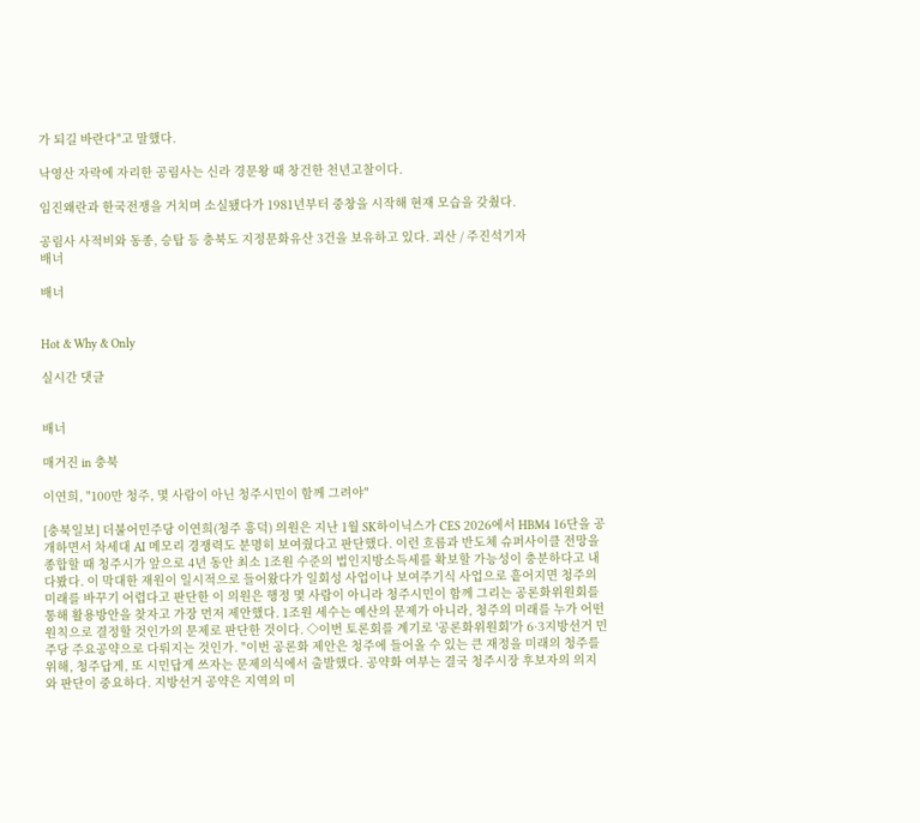가 되길 바란다"고 말했다.

낙영산 자락에 자리한 공림사는 신라 경문왕 때 창건한 천년고찰이다.

임진왜란과 한국전쟁을 거치며 소실됐다가 1981년부터 중창을 시작해 현재 모습을 갖췄다.

공림사 사적비와 동종, 승탑 등 충북도 지정문화유산 3건을 보유하고 있다. 괴산 / 주진석기자
배너

배너


Hot & Why & Only

실시간 댓글


배너

매거진 in 충북

이연희, "100만 청주, 몇 사람이 아닌 청주시민이 함께 그려야"

[충북일보] 더불어민주당 이연희(청주 흥덕) 의원은 지난 1월 SK하이닉스가 CES 2026에서 HBM4 16단을 공개하면서 차세대 AI 메모리 경쟁력도 분명히 보여줬다고 판단했다. 이런 흐름과 반도체 슈퍼사이클 전망을 종합할 때 청주시가 앞으로 4년 동안 최소 1조원 수준의 법인지방소득세를 확보할 가능성이 충분하다고 내다봤다. 이 막대한 재원이 일시적으로 들어왔다가 일회성 사업이나 보여주기식 사업으로 흩어지면 청주의 미래를 바꾸기 어렵다고 판단한 이 의원은 행정 몇 사람이 아니라 청주시민이 함께 그리는 공론화위원회를 통해 활용방안을 찾자고 가장 먼저 제안했다. 1조원 세수는 예산의 문제가 아니라, 청주의 미래를 누가 어떤 원칙으로 결정할 것인가의 문제로 판단한 것이다. ◇이번 토론회를 계기로 '공론화위원회'가 6·3지방선거 민주당 주요공약으로 다뤄지는 것인가. "이번 공론화 제안은 청주에 들어올 수 있는 큰 재정을 미래의 청주를 위해, 청주답게, 또 시민답게 쓰자는 문제의식에서 출발했다. 공약화 여부는 결국 청주시장 후보자의 의지와 판단이 중요하다. 지방선거 공약은 지역의 미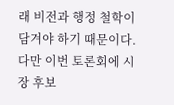래 비전과 행정 철학이 담겨야 하기 때문이다. 다만 이번 토론회에 시장 후보